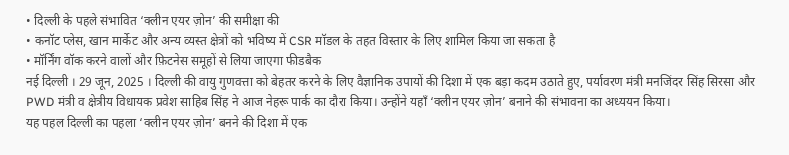• दिल्ली के पहले संभावित ‘क्लीन एयर ज़ोन’ की समीक्षा की
• कनॉट प्लेस, खान मार्केट और अन्य व्यस्त क्षेत्रों को भविष्य में CSR मॉडल के तहत विस्तार के लिए शामिल किया जा सकता है
• मॉर्निंग वॉक करने वालों और फ़िटनेस समूहों से लिया जाएगा फीडबैक
नई दिल्ली । 29 जून, 2025 । दिल्ली की वायु गुणवत्ता को बेहतर करने के लिए वैज्ञानिक उपायों की दिशा में एक बड़ा कदम उठाते हुए, पर्यावरण मंत्री मनजिंदर सिंह सिरसा और PWD मंत्री व क्षेत्रीय विधायक प्रवेश साहिब सिंह ने आज नेहरू पार्क का दौरा किया। उन्होंने यहाँ ‘क्लीन एयर ज़ोन’ बनाने की संभावना का अध्ययन किया।
यह पहल दिल्ली का पहला ‘क्लीन एयर ज़ोन’ बनने की दिशा में एक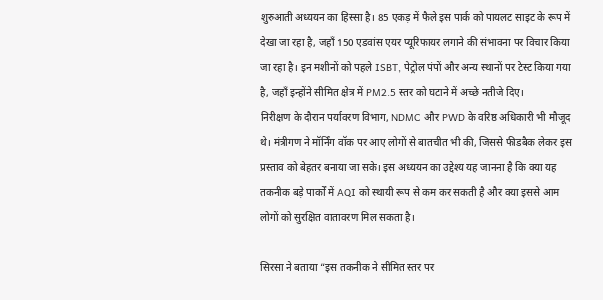शुरुआती अध्ययन का हिस्सा है। 85 एकड़ में फैले इस पार्क को पायलट साइट के रूप में देखा जा रहा है, जहाँ 150 एडवांस एयर प्यूरिफायर लगाने की संभावना पर विचार किया जा रहा है। इन मशीनों को पहले ISBT, पेट्रोल पंपों और अन्य स्थानों पर टेस्ट किया गया है, जहाँ इन्होंने सीमित क्षेत्र में PM2.5 स्तर को घटाने में अच्छे नतीजे दिए।
निरीक्षण के दौरान पर्यावरण विभाग, NDMC और PWD के वरिष्ठ अधिकारी भी मौजूद थे। मंत्रीगण ने मॉर्निंग वॉक पर आए लोगों से बातचीत भी की, जिससे फीडबैक लेकर इस प्रस्ताव को बेहतर बनाया जा सके। इस अध्ययन का उद्देश्य यह जानना है कि क्या यह तकनीक बड़े पार्कों में AQI को स्थायी रूप से कम कर सकती है और क्या इससे आम लोगों को सुरक्षित वातावरण मिल सकता है।

सिरसा ने बताया “इस तकनीक ने सीमित स्तर पर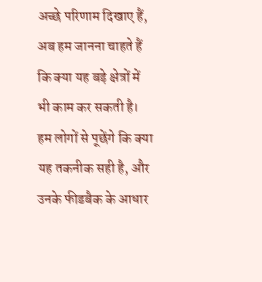अच्छे परिणाम दिखाए हैं, अब हम जानना चाहते हैं कि क्या यह बड़े क्षेत्रों में भी काम कर सकती है। हम लोगों से पूछेंगे कि क्या यह तकनीक सही है, और उनके फीडबैक के आधार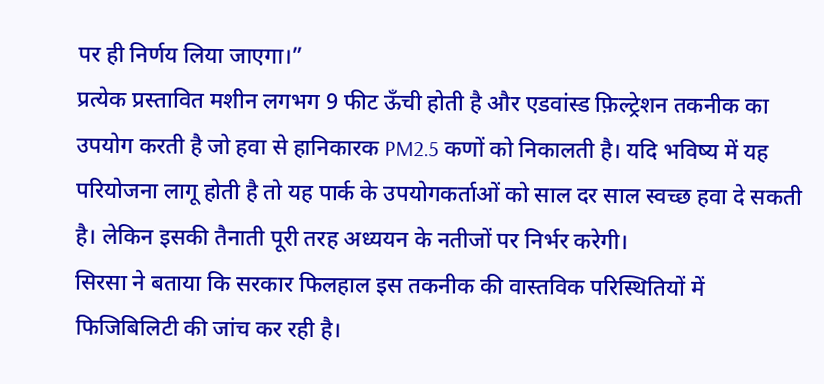पर ही निर्णय लिया जाएगा।”
प्रत्येक प्रस्तावित मशीन लगभग 9 फीट ऊँची होती है और एडवांस्ड फ़िल्ट्रेशन तकनीक का उपयोग करती है जो हवा से हानिकारक PM2.5 कणों को निकालती है। यदि भविष्य में यह परियोजना लागू होती है तो यह पार्क के उपयोगकर्ताओं को साल दर साल स्वच्छ हवा दे सकती है। लेकिन इसकी तैनाती पूरी तरह अध्ययन के नतीजों पर निर्भर करेगी।
सिरसा ने बताया कि सरकार फिलहाल इस तकनीक की वास्तविक परिस्थितियों में फिजिबिलिटी की जांच कर रही है।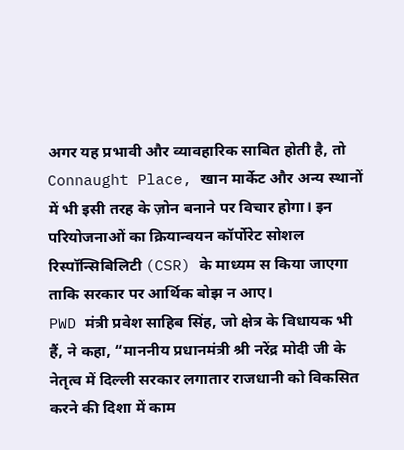अगर यह प्रभावी और व्यावहारिक साबित होती है, तो Connaught Place, खान मार्केट और अन्य स्थानों में भी इसी तरह के ज़ोन बनाने पर विचार होगा। इन परियोजनाओं का क्रियान्वयन कॉर्पोरेट सोशल रिस्पॉन्सिबिलिटी (CSR) के माध्यम स किया जाएगा ताकि सरकार पर आर्थिक बोझ न आए।
PWD मंत्री प्रवेश साहिब सिंह, जो क्षेत्र के विधायक भी हैं, ने कहा, “माननीय प्रधानमंत्री श्री नरेंद्र मोदी जी के नेतृत्व में दिल्ली सरकार लगातार राजधानी को विकसित करने की दिशा में काम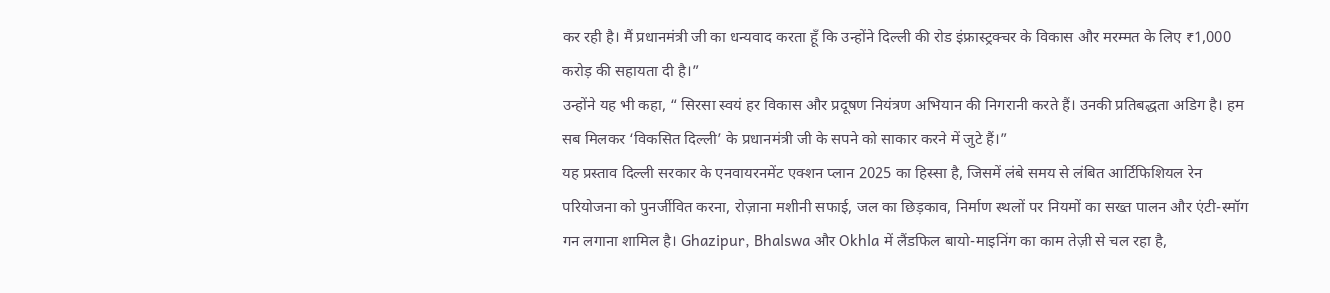कर रही है। मैं प्रधानमंत्री जी का धन्यवाद करता हूँ कि उन्होंने दिल्ली की रोड इंफ्रास्ट्रक्चर के विकास और मरम्मत के लिए ₹1,000 करोड़ की सहायता दी है।”
उन्होंने यह भी कहा, “ सिरसा स्वयं हर विकास और प्रदूषण नियंत्रण अभियान की निगरानी करते हैं। उनकी प्रतिबद्धता अडिग है। हम सब मिलकर ‘विकसित दिल्ली’ के प्रधानमंत्री जी के सपने को साकार करने में जुटे हैं।”
यह प्रस्ताव दिल्ली सरकार के एनवायरनमेंट एक्शन प्लान 2025 का हिस्सा है, जिसमें लंबे समय से लंबित आर्टिफिशियल रेन परियोजना को पुनर्जीवित करना, रोज़ाना मशीनी सफाई, जल का छिड़काव, निर्माण स्थलों पर नियमों का सख्त पालन और एंटी-स्मॉग गन लगाना शामिल है। Ghazipur, Bhalswa और Okhla में लैंडफिल बायो-माइनिंग का काम तेज़ी से चल रहा है,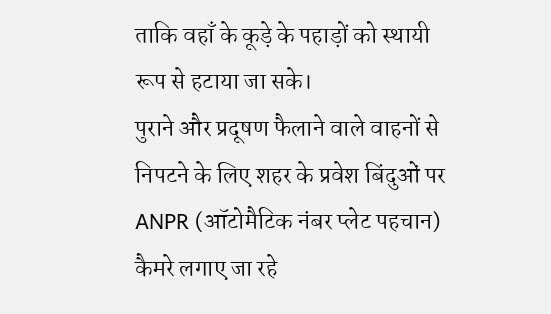ताकि वहाँ के कूड़े के पहाड़ों को स्थायी रूप से हटाया जा सके।
पुराने और प्रदूषण फैलाने वाले वाहनों से निपटने के लिए शहर के प्रवेश बिंदुओं पर ANPR (ऑटोमैटिक नंबर प्लेट पहचान) कैमरे लगाए जा रहे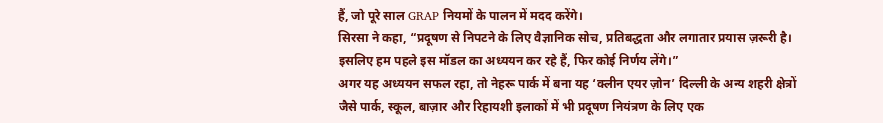हैं, जो पूरे साल GRAP नियमों के पालन में मदद करेंगे।
सिरसा ने कहा, “प्रदूषण से निपटने के लिए वैज्ञानिक सोच, प्रतिबद्धता और लगातार प्रयास ज़रूरी है। इसलिए हम पहले इस मॉडल का अध्ययन कर रहे हैं, फिर कोई निर्णय लेंगे।”
अगर यह अध्ययन सफल रहा, तो नेहरू पार्क में बना यह ‘क्लीन एयर ज़ोन’ दिल्ली के अन्य शहरी क्षेत्रों जैसे पार्क, स्कूल, बाज़ार और रिहायशी इलाकों में भी प्रदूषण नियंत्रण के लिए एक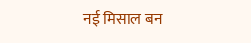नई मिसाल बन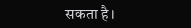सकता है।